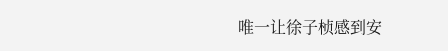唯一让徐子桢感到安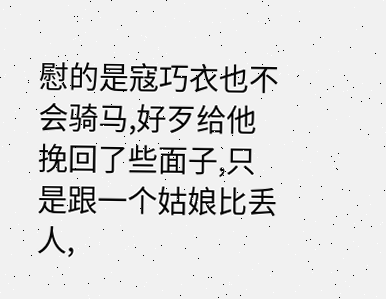慰的是寇巧衣也不会骑马,好歹给他挽回了些面子,只是跟一个姑娘比丢人,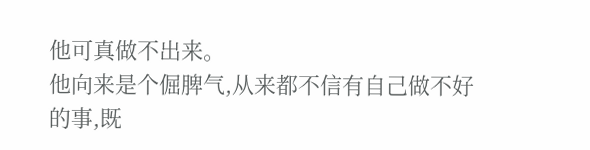他可真做不出来。
他向来是个倔脾气,从来都不信有自己做不好的事,既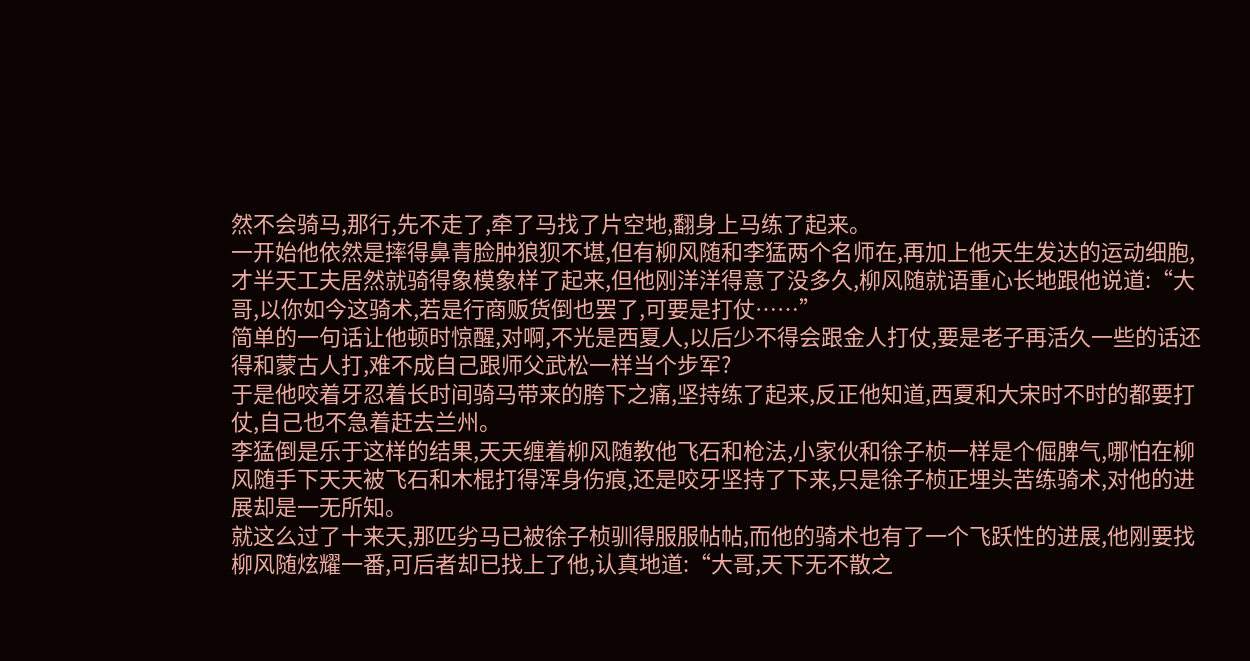然不会骑马,那行,先不走了,牵了马找了片空地,翻身上马练了起来。
一开始他依然是摔得鼻青脸肿狼狈不堪,但有柳风随和李猛两个名师在,再加上他天生发达的运动细胞,才半天工夫居然就骑得象模象样了起来,但他刚洋洋得意了没多久,柳风随就语重心长地跟他说道:“大哥,以你如今这骑术,若是行商贩货倒也罢了,可要是打仗……”
简单的一句话让他顿时惊醒,对啊,不光是西夏人,以后少不得会跟金人打仗,要是老子再活久一些的话还得和蒙古人打,难不成自己跟师父武松一样当个步军?
于是他咬着牙忍着长时间骑马带来的胯下之痛,坚持练了起来,反正他知道,西夏和大宋时不时的都要打仗,自己也不急着赶去兰州。
李猛倒是乐于这样的结果,天天缠着柳风随教他飞石和枪法,小家伙和徐子桢一样是个倔脾气,哪怕在柳风随手下天天被飞石和木棍打得浑身伤痕,还是咬牙坚持了下来,只是徐子桢正埋头苦练骑术,对他的进展却是一无所知。
就这么过了十来天,那匹劣马已被徐子桢驯得服服帖帖,而他的骑术也有了一个飞跃性的进展,他刚要找柳风随炫耀一番,可后者却已找上了他,认真地道:“大哥,天下无不散之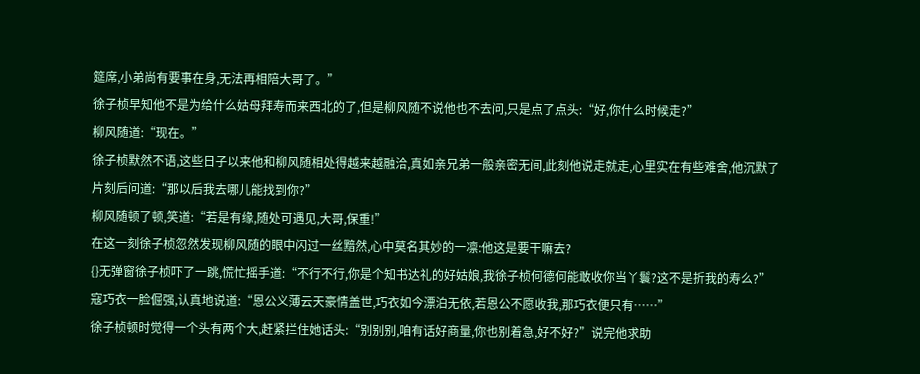筵席,小弟尚有要事在身,无法再相陪大哥了。”
徐子桢早知他不是为给什么姑母拜寿而来西北的了,但是柳风随不说他也不去问,只是点了点头:“好,你什么时候走?”
柳风随道:“现在。”
徐子桢默然不语,这些日子以来他和柳风随相处得越来越融洽,真如亲兄弟一般亲密无间,此刻他说走就走,心里实在有些难舍,他沉默了片刻后问道:“那以后我去哪儿能找到你?”
柳风随顿了顿,笑道:“若是有缘,随处可遇见,大哥,保重!”
在这一刻徐子桢忽然发现柳风随的眼中闪过一丝黯然,心中莫名其妙的一凛:他这是要干嘛去?
{}无弹窗徐子桢吓了一跳,慌忙摇手道:“不行不行,你是个知书达礼的好姑娘,我徐子桢何德何能敢收你当丫鬟?这不是折我的寿么?”
寇巧衣一脸倔强,认真地说道:“恩公义薄云天豪情盖世,巧衣如今漂泊无依,若恩公不愿收我,那巧衣便只有……”
徐子桢顿时觉得一个头有两个大,赶紧拦住她话头:“别别别,咱有话好商量,你也别着急,好不好?”说完他求助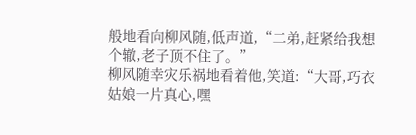般地看向柳风随,低声道,“二弟,赶紧给我想个辙,老子顶不住了。”
柳风随幸灾乐祸地看着他,笑道:“大哥,巧衣姑娘一片真心,嘿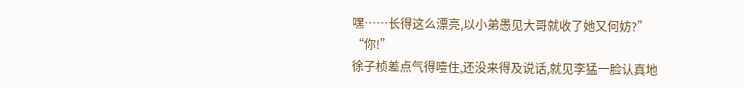嘿……长得这么漂亮,以小弟愚见大哥就收了她又何妨?”
“你!”
徐子桢差点气得噎住,还没来得及说话,就见李猛一脸认真地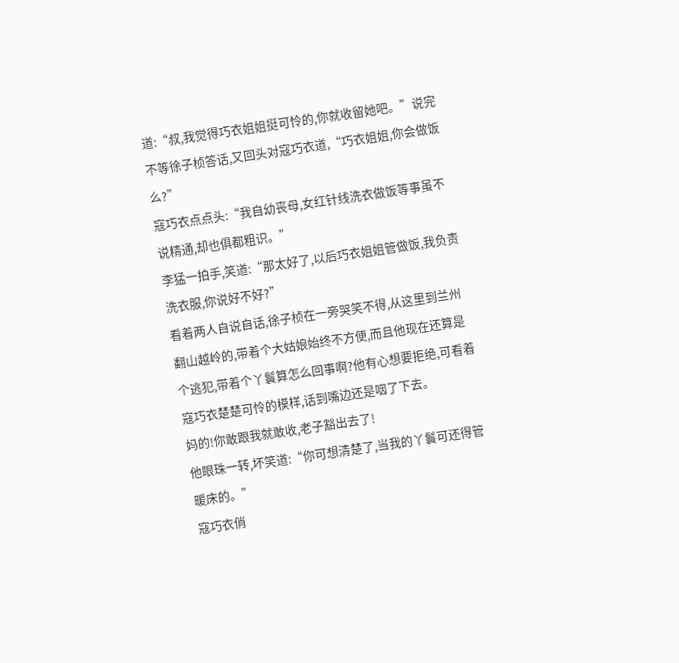道:“叔,我觉得巧衣姐姐挺可怜的,你就收留她吧。”说完不等徐子桢答话,又回头对寇巧衣道,“巧衣姐姐,你会做饭么?”
寇巧衣点点头:“我自幼丧母,女红针线洗衣做饭等事虽不说精通,却也俱都粗识。”
李猛一拍手,笑道:“那太好了,以后巧衣姐姐管做饭,我负责洗衣服,你说好不好?”
看着两人自说自话,徐子桢在一旁哭笑不得,从这里到兰州翻山越岭的,带着个大姑娘始终不方便,而且他现在还算是个逃犯,带着个丫鬟算怎么回事啊?他有心想要拒绝,可看着寇巧衣楚楚可怜的模样,话到嘴边还是咽了下去。
妈的!你敢跟我就敢收,老子豁出去了!
他眼珠一转,坏笑道:“你可想清楚了,当我的丫鬟可还得管暖床的。”
寇巧衣俏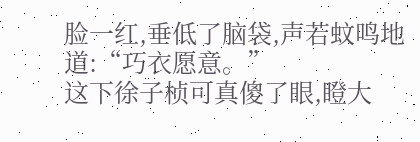脸一红,垂低了脑袋,声若蚊鸣地道:“巧衣愿意。”
这下徐子桢可真傻了眼,瞪大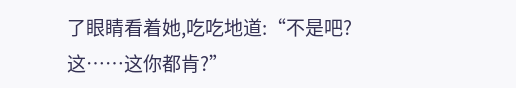了眼睛看着她,吃吃地道:“不是吧?这……这你都肯?”